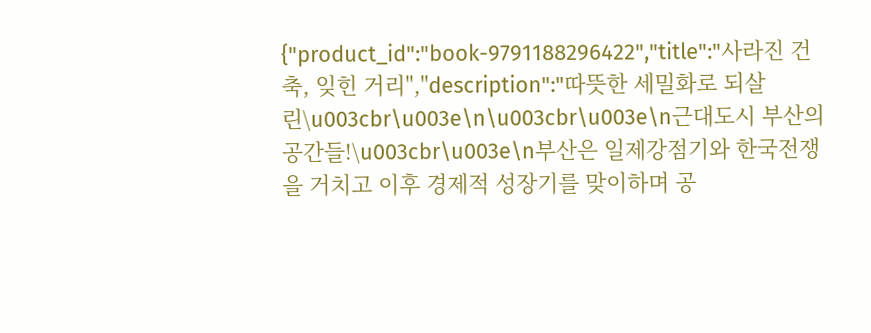{"product_id":"book-9791188296422","title":"사라진 건축, 잊힌 거리","description":"따뜻한 세밀화로 되살린\u003cbr\u003e\n\u003cbr\u003e\n근대도시 부산의 공간들!\u003cbr\u003e\n부산은 일제강점기와 한국전쟁을 거치고 이후 경제적 성장기를 맞이하며 공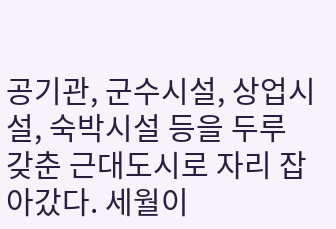공기관, 군수시설, 상업시설, 숙박시설 등을 두루 갖춘 근대도시로 자리 잡아갔다. 세월이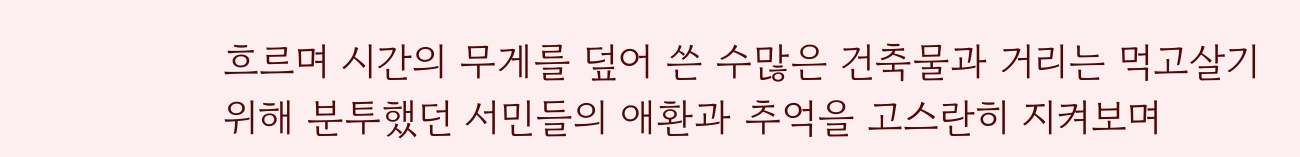흐르며 시간의 무게를 덮어 쓴 수많은 건축물과 거리는 먹고살기 위해 분투했던 서민들의 애환과 추억을 고스란히 지켜보며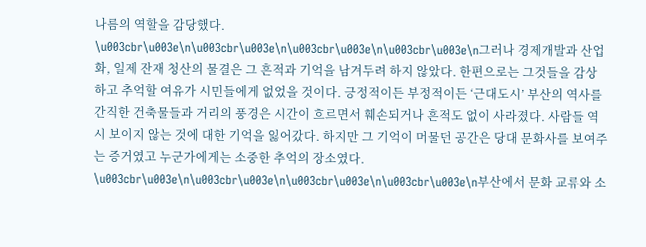나름의 역할을 감당했다. \u003cbr\u003e\n\u003cbr\u003e\n\u003cbr\u003e\n\u003cbr\u003e\n그러나 경제개발과 산업화, 일제 잔재 청산의 물결은 그 흔적과 기억을 남겨두려 하지 않았다. 한편으로는 그것들을 감상하고 추억할 여유가 시민들에게 없었을 것이다. 긍정적이든 부정적이든 ‘근대도시’ 부산의 역사를 간직한 건축물들과 거리의 풍경은 시간이 흐르면서 훼손되거나 흔적도 없이 사라졌다. 사람들 역시 보이지 않는 것에 대한 기억을 잃어갔다. 하지만 그 기억이 머물던 공간은 당대 문화사를 보여주는 증거였고 누군가에게는 소중한 추억의 장소였다. \u003cbr\u003e\n\u003cbr\u003e\n\u003cbr\u003e\n\u003cbr\u003e\n부산에서 문화 교류와 소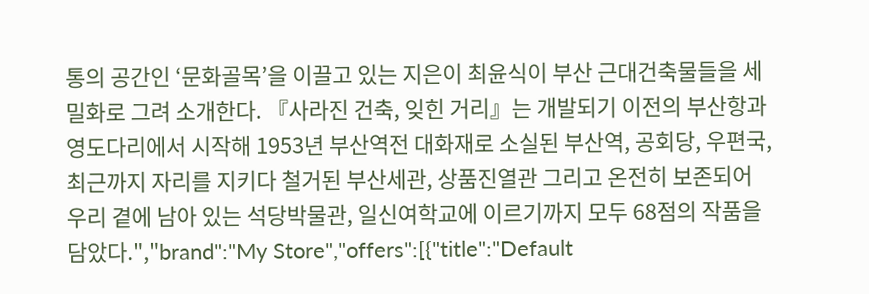통의 공간인 ‘문화골목’을 이끌고 있는 지은이 최윤식이 부산 근대건축물들을 세밀화로 그려 소개한다. 『사라진 건축, 잊힌 거리』는 개발되기 이전의 부산항과 영도다리에서 시작해 1953년 부산역전 대화재로 소실된 부산역, 공회당, 우편국, 최근까지 자리를 지키다 철거된 부산세관, 상품진열관 그리고 온전히 보존되어 우리 곁에 남아 있는 석당박물관, 일신여학교에 이르기까지 모두 68점의 작품을 담았다.","brand":"My Store","offers":[{"title":"Default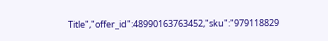Title","offer_id":48990163763452,"sku":"979118829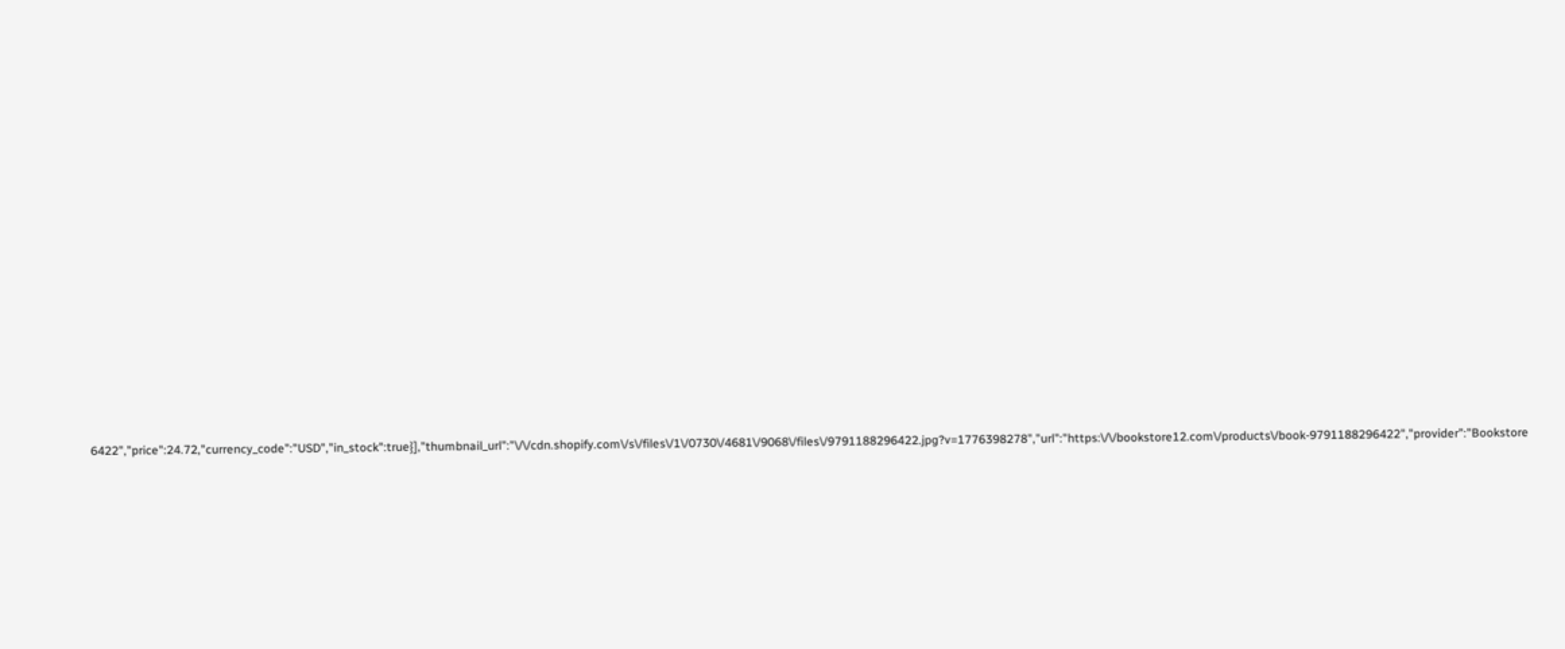6422","price":24.72,"currency_code":"USD","in_stock":true}],"thumbnail_url":"\/\/cdn.shopify.com\/s\/files\/1\/0730\/4681\/9068\/files\/9791188296422.jpg?v=1776398278","url":"https:\/\/bookstore12.com\/products\/book-9791188296422","provider":"Bookstore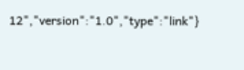12","version":"1.0","type":"link"}